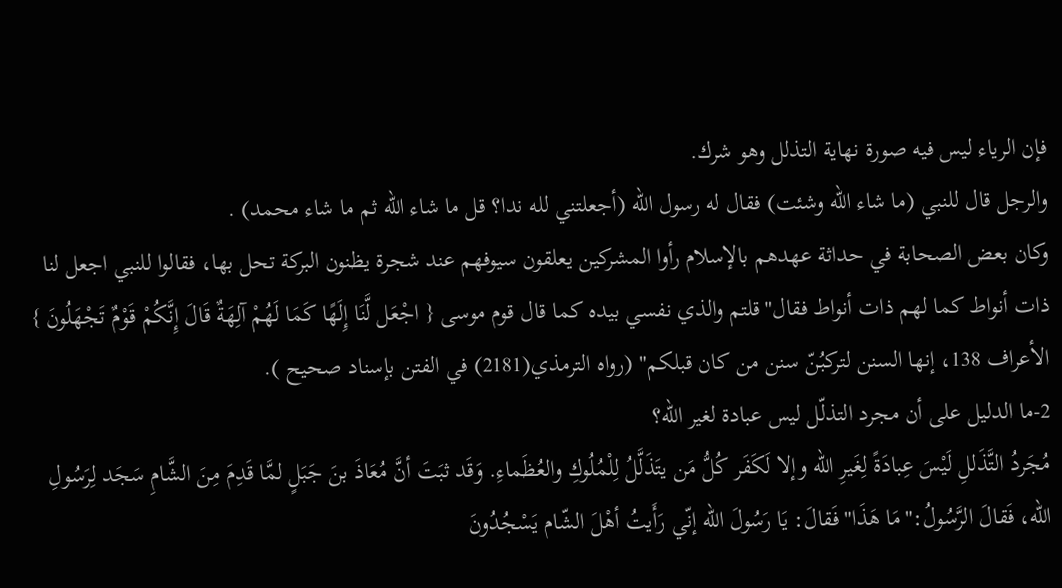فإن الرياء ليس فيه صورة نهاية التذلل وهو شرك.
والرجل قال للنبي (ما شاء الله وشئت) فقال له رسول الله (أجعلتني لله ندا؟ قل ما شاء الله ثم ما شاء محمد) .
وكان بعض الصحابة في حداثة عهدهم بالإسلام رأوا المشركين يعلقون سيوفهم عند شجرة يظنون البركة تحل بها، فقالوا للنبي اجعل لنا ذات أنواط كما لهم ذات أنواط فقال"قلتم والذي نفسي بيده كما قال قوم موسى { اجْعَل لَّنَا إِلَهًا كَمَا لَهُمْ آلِهَةٌ قَالَ إِنَّكُمْ قَوْمٌ تَجْهَلُونَ } الأعراف 138، إنها السنن لتركبُنّ سنن من كان قبلكم" (رواه الترمذي(2181) في الفتن بإسناد صحيح ).
2-ما الدليل على أن مجرد التذلّل ليس عبادة لغير الله؟
مُجَردُ التَّذَللِ لَيْسَ عِبادَةً لِغَيرِ الله وإلا لَكَفَر كُلُّ مَن يتَذَلَّلُ لِلْمُلُوكِ والعُظَماءِ. وَقَد ثبَتَ أنَّ مُعَاذَ بنَ جَبَلٍ لمَّا قَدِمَ مِنَ الشَّامِ سَجَد لِرَسُولِ الله، فَقالَ الرَّسُولُ:"مَا هَذَا"فَقالَ: يَا رَسُولَ الله إنّي رَأَيتُ أهْلَ الشّام يَسْجُدُونَ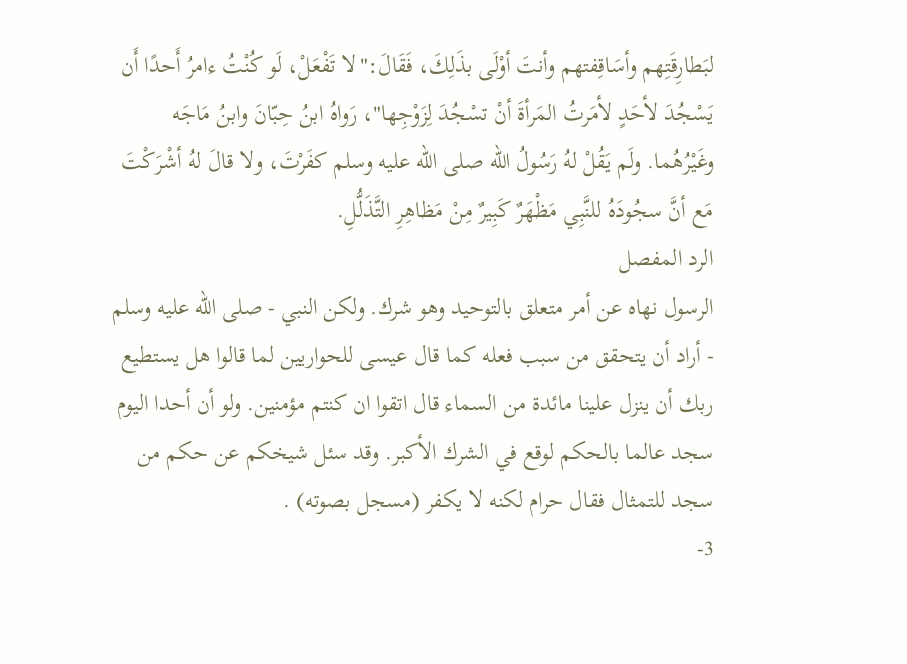لبَطارِقَتِهم وأسَاقِفتهم وأنتَ أوْلَى بذَلِكَ، فَقَالَ:"لا تَفْعَلْ، لَو كُنْتُ ءامرُ أَحدًا أَن يَسْجُدَ لأحَدٍ لأمَرتُ المَرأةَ أنْ تسْجُدَ لِزَوْجِها"، رَواهُ ابنُ حِبّانَ وابنُ مَاجَه وغَيْرُهُما. ولَم يَقُلْ لهُ رَسُولُ الله صلى الله عليه وسلم كفَرْتَ، ولا قالَ لهُ أشْرَكْتَ مَع أنَّ سجُودَهُ للنَّبِي مَظْهَرٌ كَبِيرٌ مِنْ مَظاهِرِ التَّذَلُّلِ.
الرد المفصل
الرسول نهاه عن أمر متعلق بالتوحيد وهو شرك. ولكن النبي - صلى الله عليه وسلم - أراد أن يتحقق من سبب فعله كما قال عيسى للحواريين لما قالوا هل يستطيع ربك أن ينزل علينا مائدة من السماء قال اتقوا ان كنتم مؤمنين. ولو أن أحدا اليوم سجد عالما بالحكم لوقع في الشرك الأكبر. وقد سئل شيخكم عن حكم من سجد للتمثال فقال حرام لكنه لا يكفر (مسجل بصوته) .
3-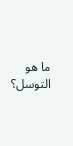ما هو التوسل؟